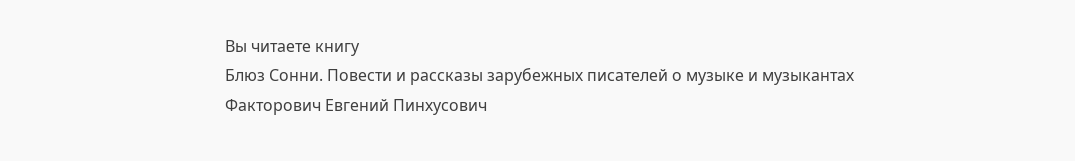Вы читаете книгу
Блюз Сонни. Повести и рассказы зарубежных писателей о музыке и музыкантах
Факторович Евгений Пинхусович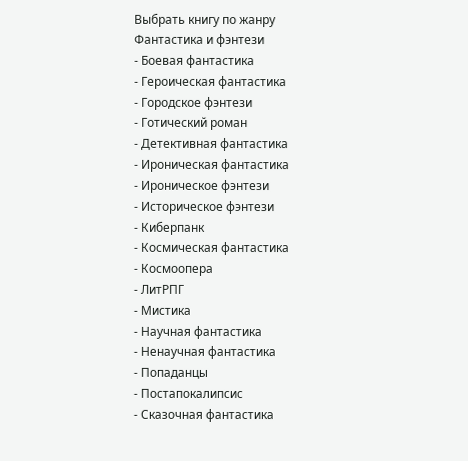Выбрать книгу по жанру
Фантастика и фэнтези
- Боевая фантастика
- Героическая фантастика
- Городское фэнтези
- Готический роман
- Детективная фантастика
- Ироническая фантастика
- Ироническое фэнтези
- Историческое фэнтези
- Киберпанк
- Космическая фантастика
- Космоопера
- ЛитРПГ
- Мистика
- Научная фантастика
- Ненаучная фантастика
- Попаданцы
- Постапокалипсис
- Сказочная фантастика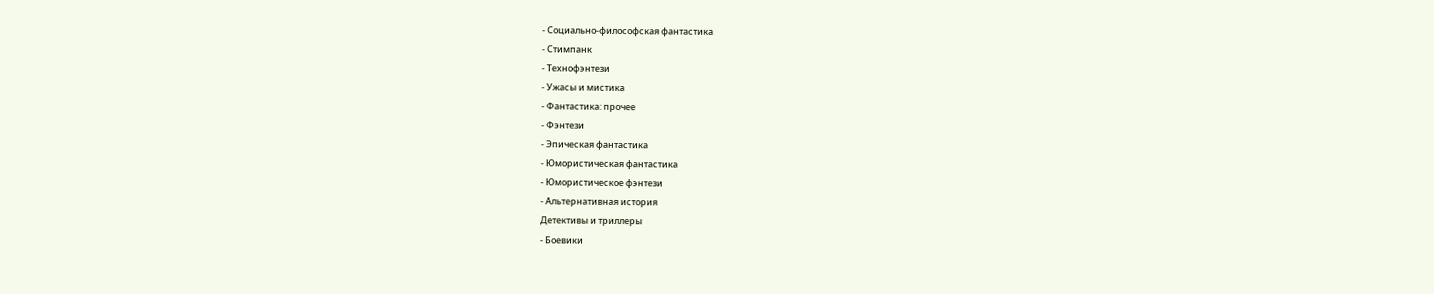- Социально-философская фантастика
- Стимпанк
- Технофэнтези
- Ужасы и мистика
- Фантастика: прочее
- Фэнтези
- Эпическая фантастика
- Юмористическая фантастика
- Юмористическое фэнтези
- Альтернативная история
Детективы и триллеры
- Боевики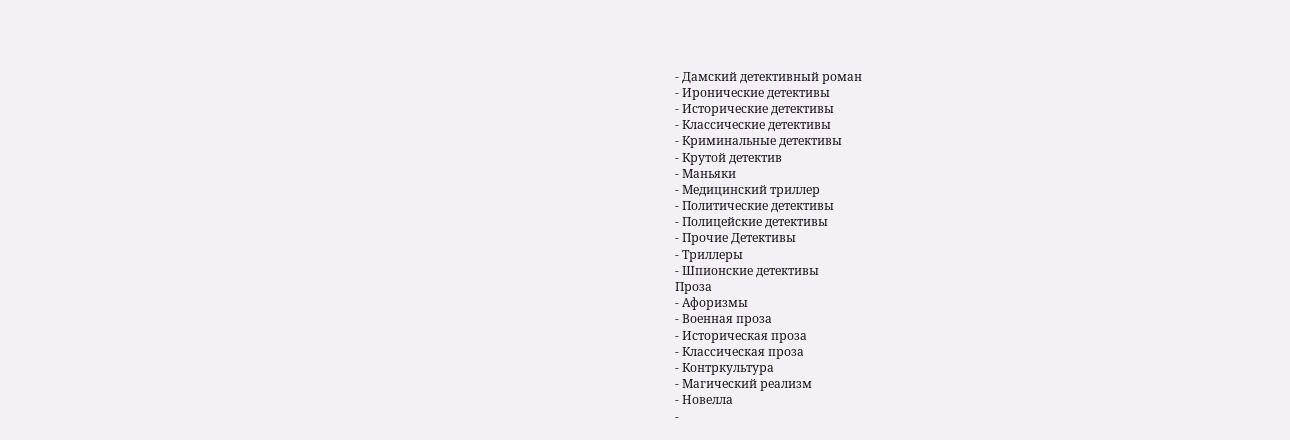- Дамский детективный роман
- Иронические детективы
- Исторические детективы
- Классические детективы
- Криминальные детективы
- Крутой детектив
- Маньяки
- Медицинский триллер
- Политические детективы
- Полицейские детективы
- Прочие Детективы
- Триллеры
- Шпионские детективы
Проза
- Афоризмы
- Военная проза
- Историческая проза
- Классическая проза
- Контркультура
- Магический реализм
- Новелла
-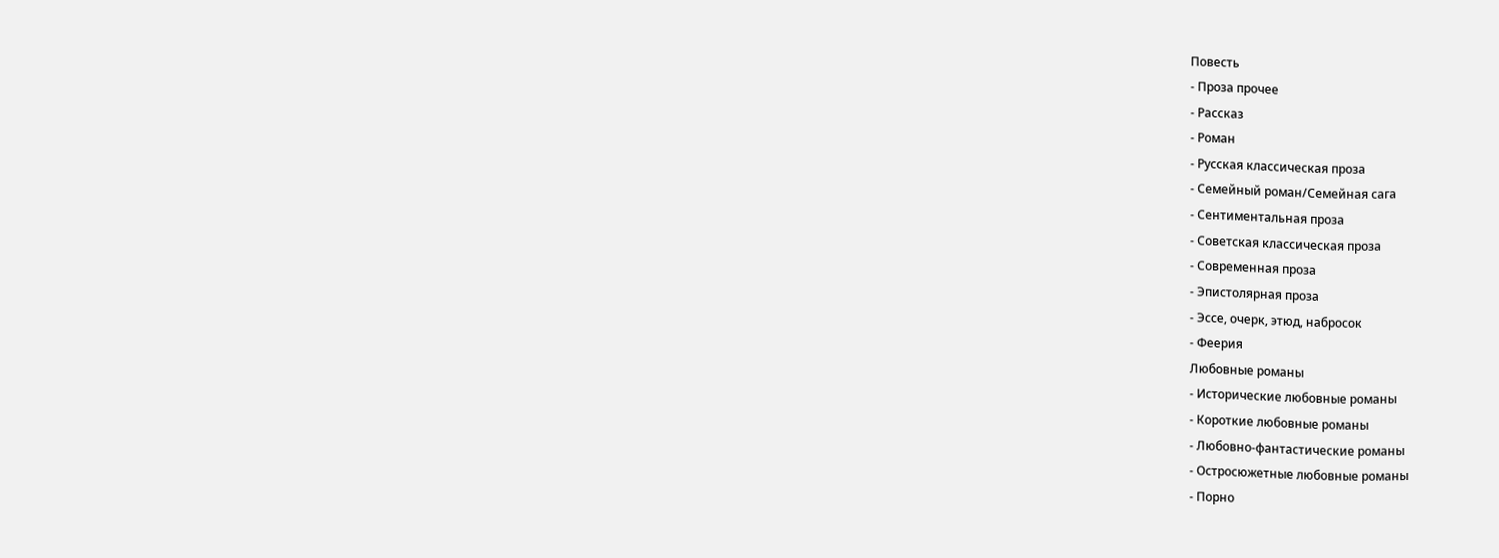Повесть
- Проза прочее
- Рассказ
- Роман
- Русская классическая проза
- Семейный роман/Семейная сага
- Сентиментальная проза
- Советская классическая проза
- Современная проза
- Эпистолярная проза
- Эссе, очерк, этюд, набросок
- Феерия
Любовные романы
- Исторические любовные романы
- Короткие любовные романы
- Любовно-фантастические романы
- Остросюжетные любовные романы
- Порно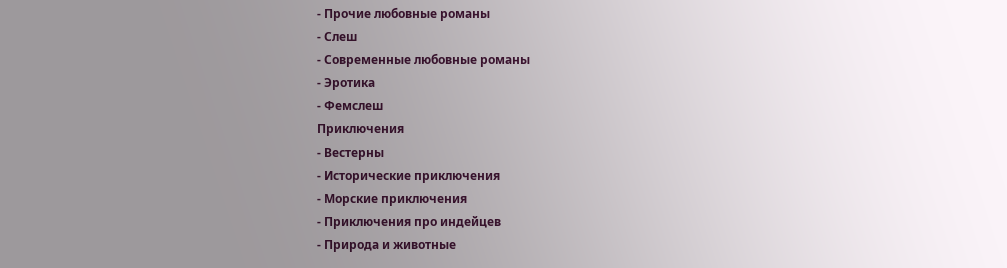- Прочие любовные романы
- Слеш
- Современные любовные романы
- Эротика
- Фемслеш
Приключения
- Вестерны
- Исторические приключения
- Морские приключения
- Приключения про индейцев
- Природа и животные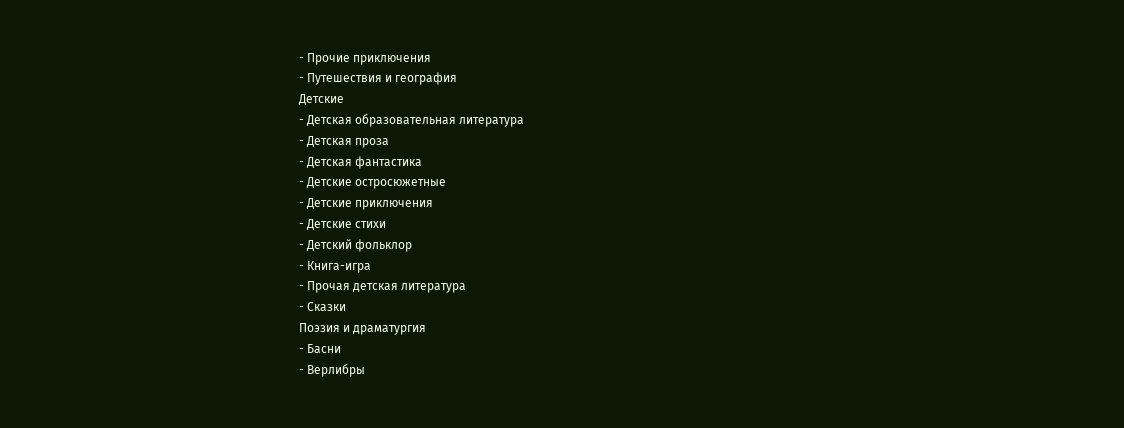- Прочие приключения
- Путешествия и география
Детские
- Детская образовательная литература
- Детская проза
- Детская фантастика
- Детские остросюжетные
- Детские приключения
- Детские стихи
- Детский фольклор
- Книга-игра
- Прочая детская литература
- Сказки
Поэзия и драматургия
- Басни
- Верлибры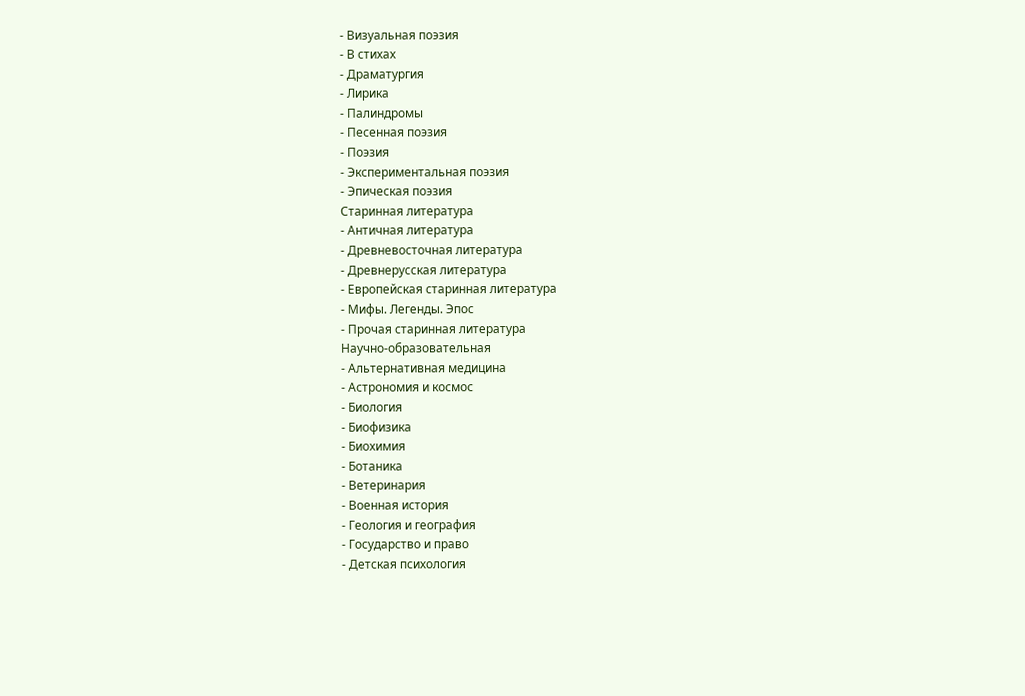- Визуальная поэзия
- В стихах
- Драматургия
- Лирика
- Палиндромы
- Песенная поэзия
- Поэзия
- Экспериментальная поэзия
- Эпическая поэзия
Старинная литература
- Античная литература
- Древневосточная литература
- Древнерусская литература
- Европейская старинная литература
- Мифы. Легенды. Эпос
- Прочая старинная литература
Научно-образовательная
- Альтернативная медицина
- Астрономия и космос
- Биология
- Биофизика
- Биохимия
- Ботаника
- Ветеринария
- Военная история
- Геология и география
- Государство и право
- Детская психология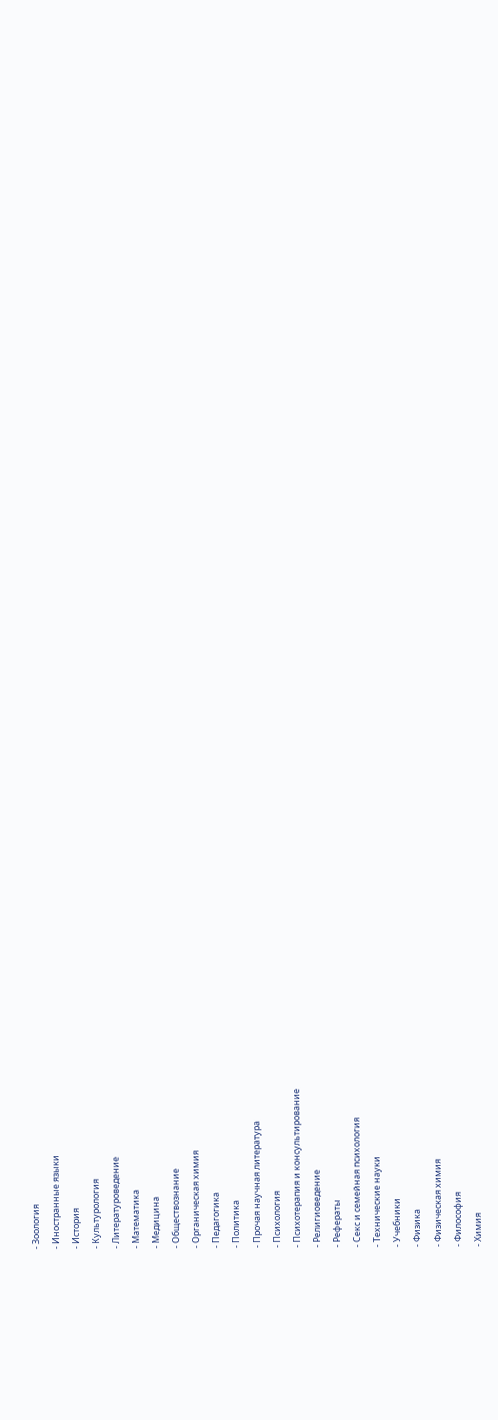- Зоология
- Иностранные языки
- История
- Культурология
- Литературоведение
- Математика
- Медицина
- Обществознание
- Органическая химия
- Педагогика
- Политика
- Прочая научная литература
- Психология
- Психотерапия и консультирование
- Религиоведение
- Рефераты
- Секс и семейная психология
- Технические науки
- Учебники
- Физика
- Физическая химия
- Философия
- Химия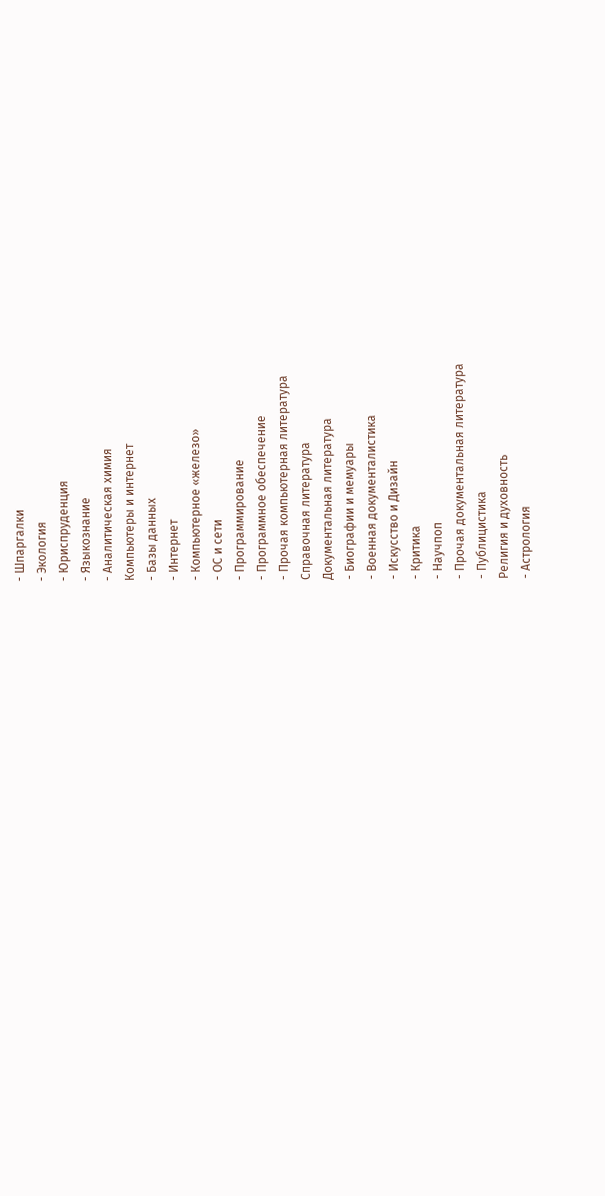- Шпаргалки
- Экология
- Юриспруденция
- Языкознание
- Аналитическая химия
Компьютеры и интернет
- Базы данных
- Интернет
- Компьютерное «железо»
- ОС и сети
- Программирование
- Программное обеспечение
- Прочая компьютерная литература
Справочная литература
Документальная литература
- Биографии и мемуары
- Военная документалистика
- Искусство и Дизайн
- Критика
- Научпоп
- Прочая документальная литература
- Публицистика
Религия и духовность
- Астрология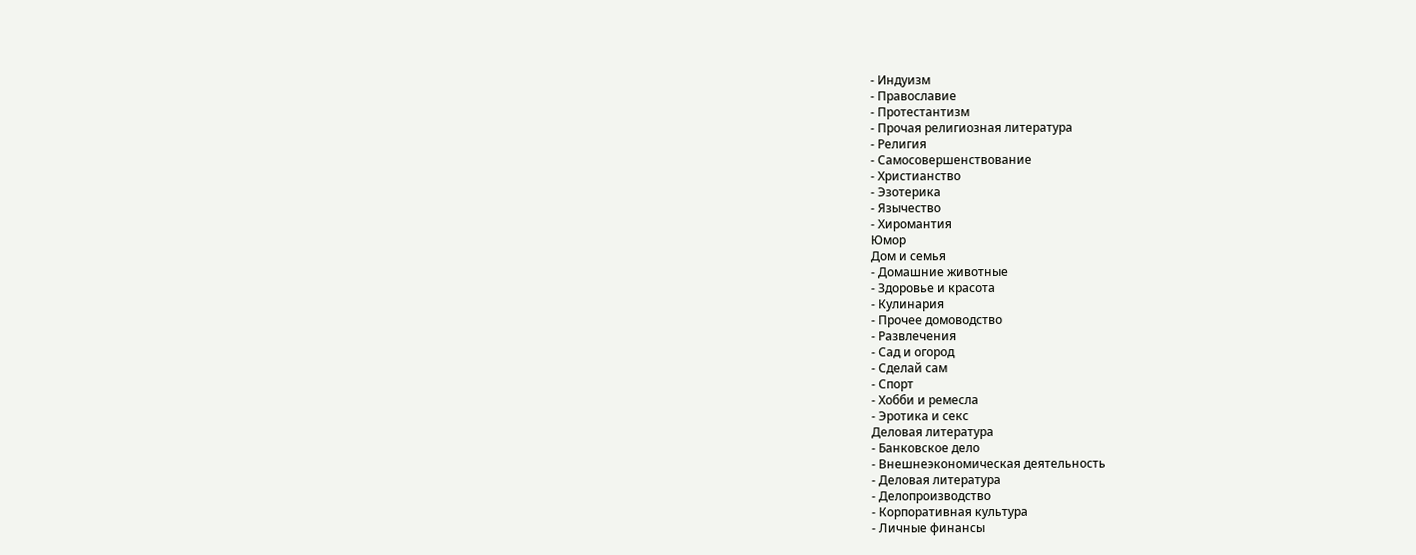- Индуизм
- Православие
- Протестантизм
- Прочая религиозная литература
- Религия
- Самосовершенствование
- Христианство
- Эзотерика
- Язычество
- Хиромантия
Юмор
Дом и семья
- Домашние животные
- Здоровье и красота
- Кулинария
- Прочее домоводство
- Развлечения
- Сад и огород
- Сделай сам
- Спорт
- Хобби и ремесла
- Эротика и секс
Деловая литература
- Банковское дело
- Внешнеэкономическая деятельность
- Деловая литература
- Делопроизводство
- Корпоративная культура
- Личные финансы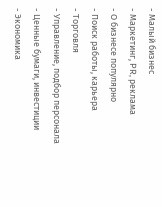- Малый бизнес
- Маркетинг, PR, реклама
- О бизнесе популярно
- Поиск работы, карьера
- Торговля
- Управление, подбор персонала
- Ценные бумаги, инвестиции
- Экономика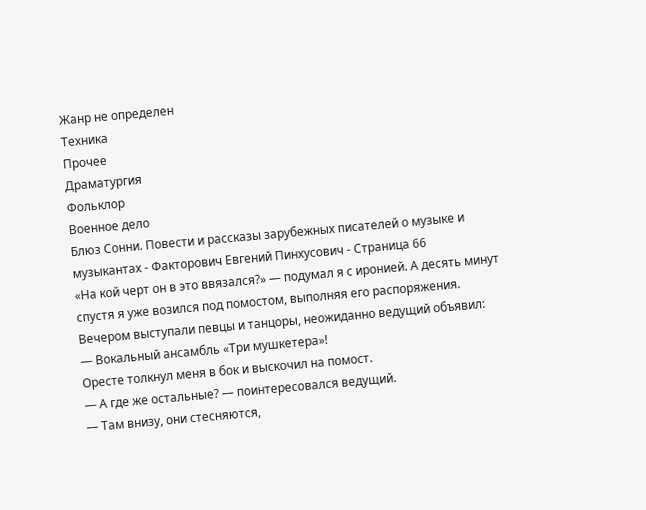Жанр не определен
Техника
Прочее
Драматургия
Фольклор
Военное дело
Блюз Сонни. Повести и рассказы зарубежных писателей о музыке и музыкантах - Факторович Евгений Пинхусович - Страница 66
«На кой черт он в это ввязался?» — подумал я с иронией. А десять минут спустя я уже возился под помостом, выполняя его распоряжения.
Вечером выступали певцы и танцоры, неожиданно ведущий объявил:
— Вокальный ансамбль «Три мушкетера»!
Оресте толкнул меня в бок и выскочил на помост.
— А где же остальные? — поинтересовался ведущий.
— Там внизу, они стесняются,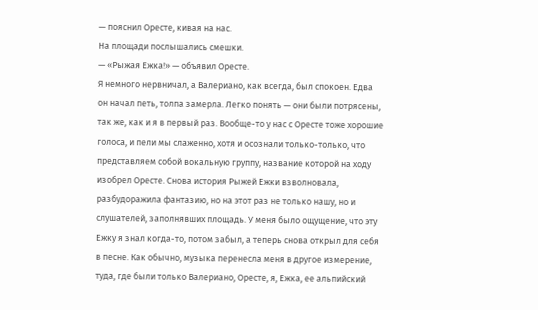— пояснил Оресте, кивая на нас.
На площади послышались смешки.
— «Рыжая Ежка!» — объявил Оресте.
Я немного нервничал, а Валериано, как всегда, был спокоен. Едва он начал петь, толпа замерла. Легко понять — они были потрясены, так же, как и я в первый раз. Вообще-то у нас с Оресте тоже хорошие голоса, и пели мы слаженно, хотя и осознали только-только, что представляем собой вокальную группу, название которой на ходу изобрел Оресте. Снова история Рыжей Ежки взволновала, разбудоражила фантазию, но на этот раз не только нашу, но и слушателей, заполнявших площадь. У меня было ощущение, что эту Ежку я знал когда-то, потом забыл, а теперь снова открыл для себя в песне. Как обычно, музыка перенесла меня в другое измерение, туда, где были только Валериано, Оресте, я, Ежка, ее альпийский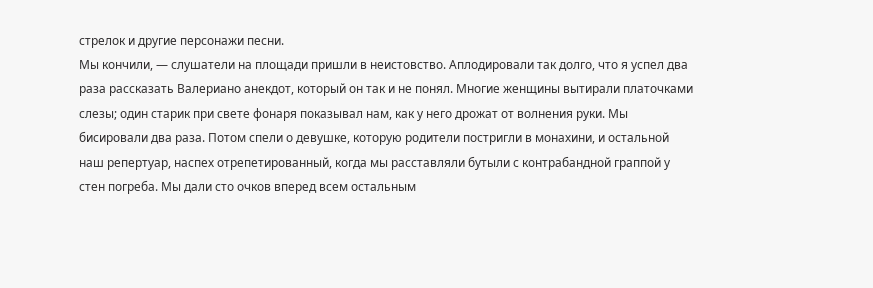стрелок и другие персонажи песни.
Мы кончили, — слушатели на площади пришли в неистовство. Аплодировали так долго, что я успел два раза рассказать Валериано анекдот, который он так и не понял. Многие женщины вытирали платочками слезы; один старик при свете фонаря показывал нам, как у него дрожат от волнения руки. Мы бисировали два раза. Потом спели о девушке, которую родители постригли в монахини, и остальной наш репертуар, наспех отрепетированный, когда мы расставляли бутыли с контрабандной граппой у стен погреба. Мы дали сто очков вперед всем остальным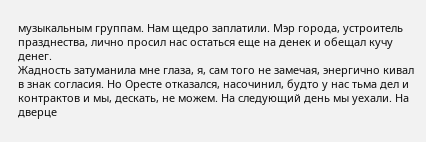музыкальным группам. Нам щедро заплатили. Мэр города, устроитель празднества, лично просил нас остаться еще на денек и обещал кучу денег.
Жадность затуманила мне глаза, я, сам того не замечая, энергично кивал в знак согласия. Но Оресте отказался, насочинил, будто у нас тьма дел и контрактов и мы, дескать, не можем. На следующий день мы уехали. На дверце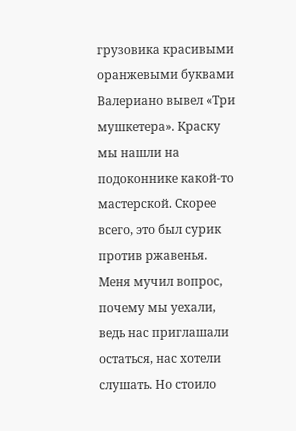грузовика красивыми оранжевыми буквами Валериано вывел «Три мушкетера». Краску мы нашли на подоконнике какой-то мастерской. Скорее всего, это был сурик против ржавенья. Меня мучил вопрос, почему мы уехали, ведь нас приглашали остаться, нас хотели слушать. Но стоило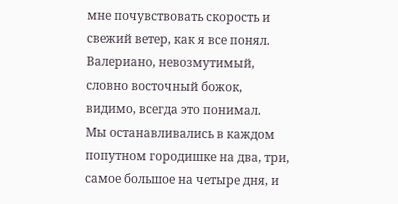мне почувствовать скорость и свежий ветер, как я все понял. Валериано, невозмутимый, словно восточный божок, видимо, всегда это понимал.
Мы останавливались в каждом попутном городишке на два, три, самое большое на четыре дня, и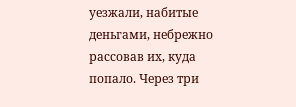уезжали, набитые деньгами, небрежно рассовав их, куда попало. Через три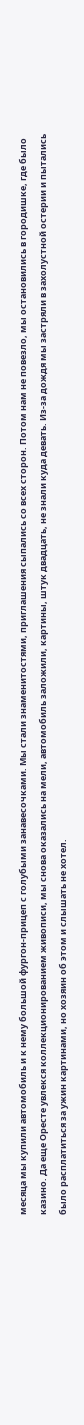месяца мы купили автомобиль и к нему большой фургон-прицеп с голубыми занавесочками. Мы стали знаменитостями, приглашения сыпались со всех сторон. Потом нам не повезло, мы остановились в городишке, где было казино. Да еще Оресте увлекся коллекционированием живописи, мы снова оказались на мели, автомобиль заложили, картины, штук двадцать, не знали куда девать. Из-за дождя мы застряли в захолустной остерии и пытались было расплатиться за ужин картинами, но хозяин об этом и слышать не хотел.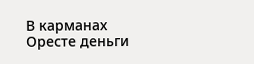В карманах Оресте деньги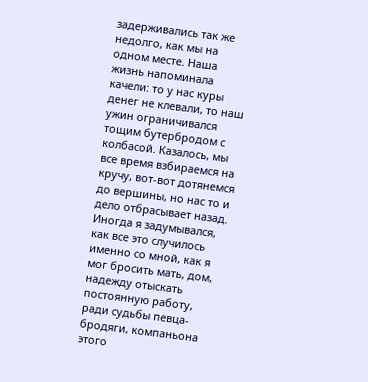задерживались так же недолго, как мы на одном месте. Наша жизнь напоминала качели: то у нас куры денег не клевали, то наш ужин ограничивался тощим бутербродом с колбасой. Казалось, мы все время взбираемся на кручу, вот-вот дотянемся до вершины, но нас то и дело отбрасывает назад.
Иногда я задумывался, как все это случилось именно со мной, как я мог бросить мать, дом, надежду отыскать постоянную работу, ради судьбы певца-бродяги, компаньона этого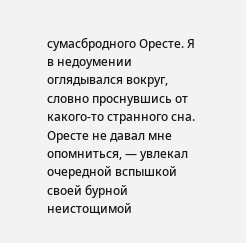сумасбродного Оресте. Я в недоумении оглядывался вокруг, словно проснувшись от какого-то странного сна. Оресте не давал мне опомниться, — увлекал очередной вспышкой своей бурной неистощимой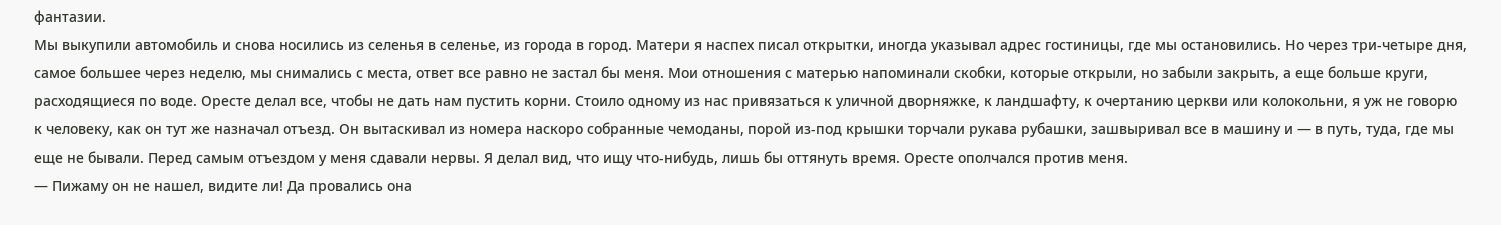фантазии.
Мы выкупили автомобиль и снова носились из селенья в селенье, из города в город. Матери я наспех писал открытки, иногда указывал адрес гостиницы, где мы остановились. Но через три-четыре дня, самое большее через неделю, мы снимались с места, ответ все равно не застал бы меня. Мои отношения с матерью напоминали скобки, которые открыли, но забыли закрыть, а еще больше круги, расходящиеся по воде. Оресте делал все, чтобы не дать нам пустить корни. Стоило одному из нас привязаться к уличной дворняжке, к ландшафту, к очертанию церкви или колокольни, я уж не говорю к человеку, как он тут же назначал отъезд. Он вытаскивал из номера наскоро собранные чемоданы, порой из-под крышки торчали рукава рубашки, зашвыривал все в машину и — в путь, туда, где мы еще не бывали. Перед самым отъездом у меня сдавали нервы. Я делал вид, что ищу что-нибудь, лишь бы оттянуть время. Оресте ополчался против меня.
— Пижаму он не нашел, видите ли! Да провались она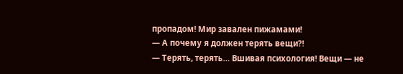пропадом! Мир завален пижамами!
— А почему я должен терять вещи?!
— Терять, терять… Вшивая психология! Вещи — не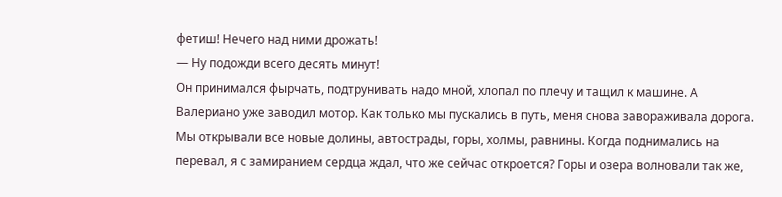фетиш! Нечего над ними дрожать!
— Ну подожди всего десять минут!
Он принимался фырчать, подтрунивать надо мной, хлопал по плечу и тащил к машине. А Валериано уже заводил мотор. Как только мы пускались в путь, меня снова завораживала дорога. Мы открывали все новые долины, автострады, горы, холмы, равнины. Когда поднимались на перевал, я с замиранием сердца ждал, что же сейчас откроется? Горы и озера волновали так же,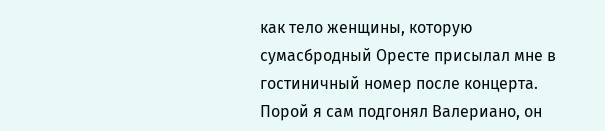как тело женщины, которую сумасбродный Оресте присылал мне в гостиничный номер после концерта. Порой я сам подгонял Валериано, он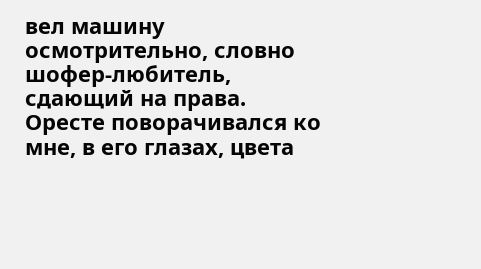вел машину осмотрительно, словно шофер-любитель, сдающий на права.
Оресте поворачивался ко мне, в его глазах, цвета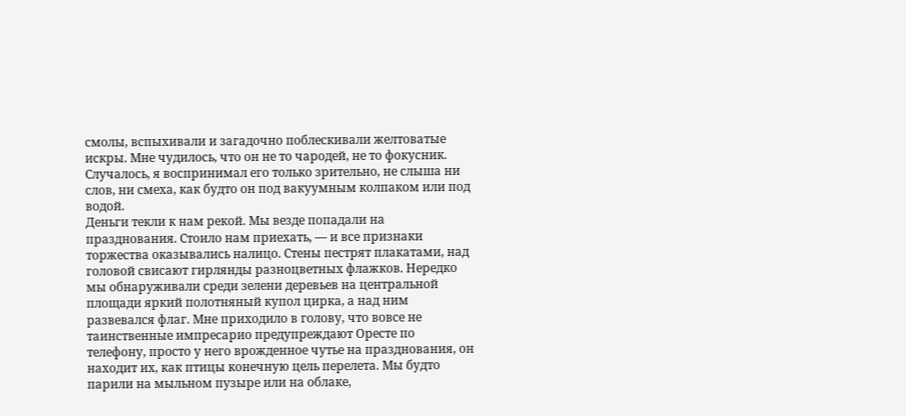смолы, вспыхивали и загадочно поблескивали желтоватые искры. Мне чудилось, что он не то чародей, не то фокусник. Случалось, я воспринимал его только зрительно, не слыша ни слов, ни смеха, как будто он под вакуумным колпаком или под водой.
Деньги текли к нам рекой. Мы везде попадали на празднования. Стоило нам приехать, — и все признаки торжества оказывались налицо. Стены пестрят плакатами, над головой свисают гирлянды разноцветных флажков. Нередко мы обнаруживали среди зелени деревьев на центральной площади яркий полотняный купол цирка, а над ним развевался флаг. Мне приходило в голову, что вовсе не таинственные импресарио предупреждают Оресте по телефону, просто у него врожденное чутье на празднования, он находит их, как птицы конечную цель перелета. Мы будто парили на мыльном пузыре или на облаке,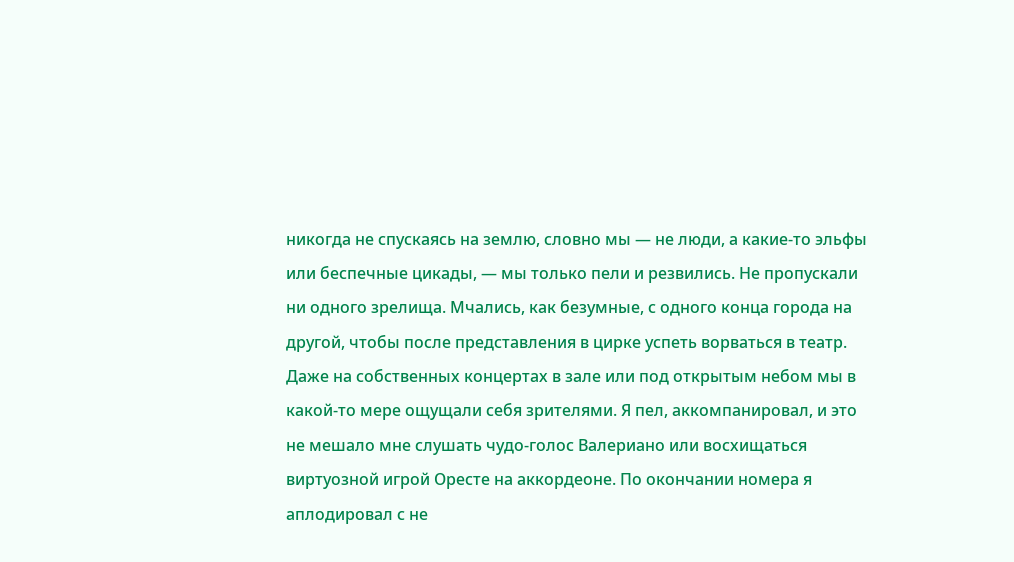никогда не спускаясь на землю, словно мы — не люди, а какие-то эльфы или беспечные цикады, — мы только пели и резвились. Не пропускали ни одного зрелища. Мчались, как безумные, с одного конца города на другой, чтобы после представления в цирке успеть ворваться в театр. Даже на собственных концертах в зале или под открытым небом мы в какой-то мере ощущали себя зрителями. Я пел, аккомпанировал, и это не мешало мне слушать чудо-голос Валериано или восхищаться виртуозной игрой Оресте на аккордеоне. По окончании номера я аплодировал с не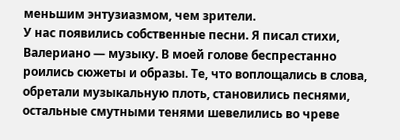меньшим энтузиазмом, чем зрители.
У нас появились собственные песни. Я писал стихи, Валериано — музыку. В моей голове беспрестанно роились сюжеты и образы. Те, что воплощались в слова, обретали музыкальную плоть, становились песнями, остальные смутными тенями шевелились во чреве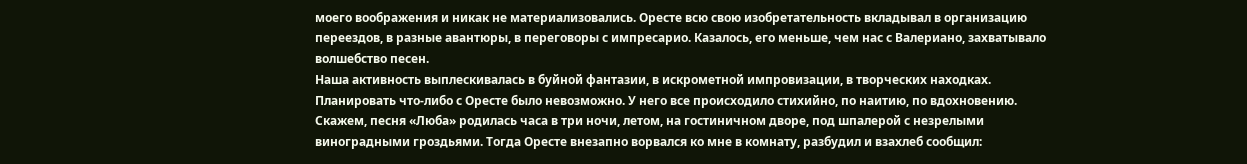моего воображения и никак не материализовались. Оресте всю свою изобретательность вкладывал в организацию переездов, в разные авантюры, в переговоры с импресарио. Казалось, его меньше, чем нас с Валериано, захватывало волшебство песен.
Наша активность выплескивалась в буйной фантазии, в искрометной импровизации, в творческих находках. Планировать что-либо с Оресте было невозможно. У него все происходило стихийно, по наитию, по вдохновению. Скажем, песня «Люба» родилась часа в три ночи, летом, на гостиничном дворе, под шпалерой с незрелыми виноградными гроздьями. Тогда Оресте внезапно ворвался ко мне в комнату, разбудил и взахлеб сообщил: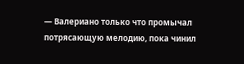— Валериано только что промычал потрясающую мелодию, пока чинил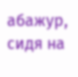абажур, сидя на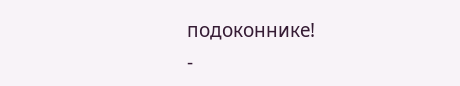подоконнике!
-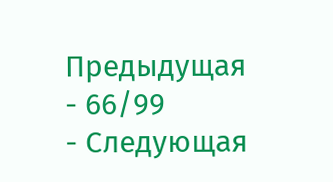Предыдущая
- 66/99
- Следующая